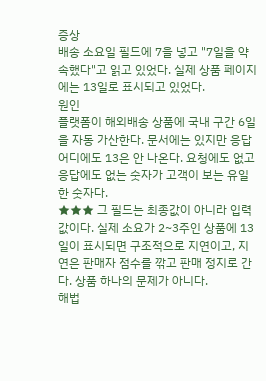증상
배송 소요일 필드에 7을 넣고 "7일을 약속했다"고 읽고 있었다. 실제 상품 페이지에는 13일로 표시되고 있었다.
원인
플랫폼이 해외배송 상품에 국내 구간 6일을 자동 가산한다. 문서에는 있지만 응답 어디에도 13은 안 나온다. 요청에도 없고 응답에도 없는 숫자가 고객이 보는 유일한 숫자다.
★★★ 그 필드는 최종값이 아니라 입력값이다. 실제 소요가 2~3주인 상품에 13일이 표시되면 구조적으로 지연이고, 지연은 판매자 점수를 깎고 판매 정지로 간다. 상품 하나의 문제가 아니다.
해법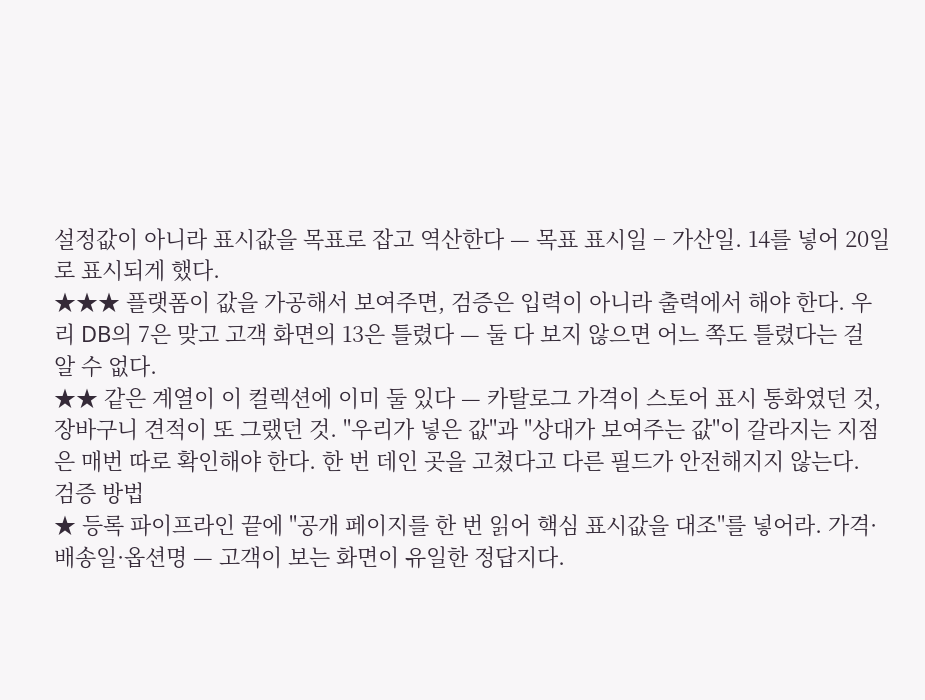설정값이 아니라 표시값을 목표로 잡고 역산한다 — 목표 표시일 − 가산일. 14를 넣어 20일로 표시되게 했다.
★★★ 플랫폼이 값을 가공해서 보여주면, 검증은 입력이 아니라 출력에서 해야 한다. 우리 DB의 7은 맞고 고객 화면의 13은 틀렸다 — 둘 다 보지 않으면 어느 쪽도 틀렸다는 걸 알 수 없다.
★★ 같은 계열이 이 컬렉션에 이미 둘 있다 — 카탈로그 가격이 스토어 표시 통화였던 것, 장바구니 견적이 또 그랬던 것. "우리가 넣은 값"과 "상대가 보여주는 값"이 갈라지는 지점은 매번 따로 확인해야 한다. 한 번 데인 곳을 고쳤다고 다른 필드가 안전해지지 않는다.
검증 방법
★ 등록 파이프라인 끝에 "공개 페이지를 한 번 읽어 핵심 표시값을 대조"를 넣어라. 가격·배송일·옵션명 — 고객이 보는 화면이 유일한 정답지다.